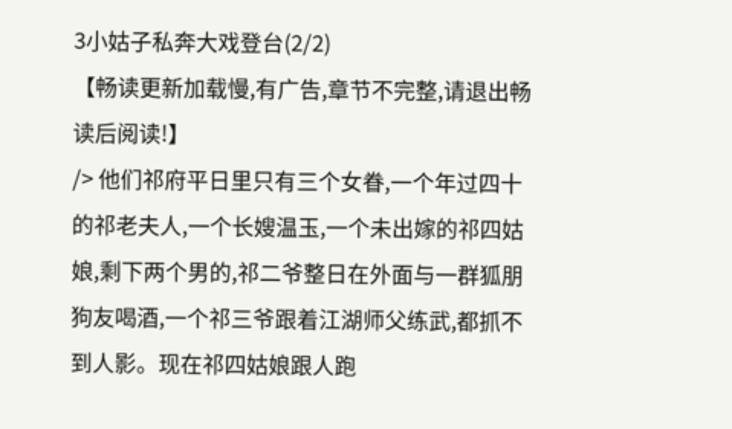3小姑子私奔大戏登台(2/2)
【畅读更新加载慢,有广告,章节不完整,请退出畅读后阅读!】
/> 他们祁府平日里只有三个女眷,一个年过四十的祁老夫人,一个长嫂温玉,一个未出嫁的祁四姑娘,剩下两个男的,祁二爷整日在外面与一群狐朋狗友喝酒,一个祁三爷跟着江湖师父练武,都抓不到人影。现在祁四姑娘跟人跑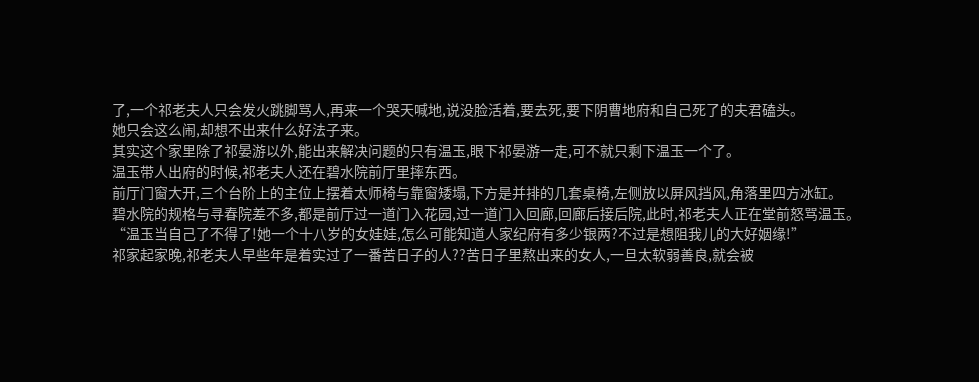了,一个祁老夫人只会发火跳脚骂人,再来一个哭天喊地,说没脸活着,要去死,要下阴曹地府和自己死了的夫君磕头。
她只会这么闹,却想不出来什么好法子来。
其实这个家里除了祁晏游以外,能出来解决问题的只有温玉,眼下祁晏游一走,可不就只剩下温玉一个了。
温玉带人出府的时候,祁老夫人还在碧水院前厅里摔东西。
前厅门窗大开,三个台阶上的主位上摆着太师椅与靠窗矮塌,下方是并排的几套桌椅,左侧放以屏风挡风,角落里四方冰缸。
碧水院的规格与寻春院差不多,都是前厅过一道门入花园,过一道门入回廊,回廊后接后院,此时,祁老夫人正在堂前怒骂温玉。
“温玉当自己了不得了!她一个十八岁的女娃娃,怎么可能知道人家纪府有多少银两?不过是想阻我儿的大好姻缘!”
祁家起家晚,祁老夫人早些年是着实过了一番苦日子的人??苦日子里熬出来的女人,一旦太软弱善良,就会被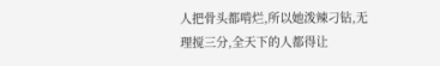人把骨头都啃烂,所以她泼辣刁钻,无理搅三分,全天下的人都得让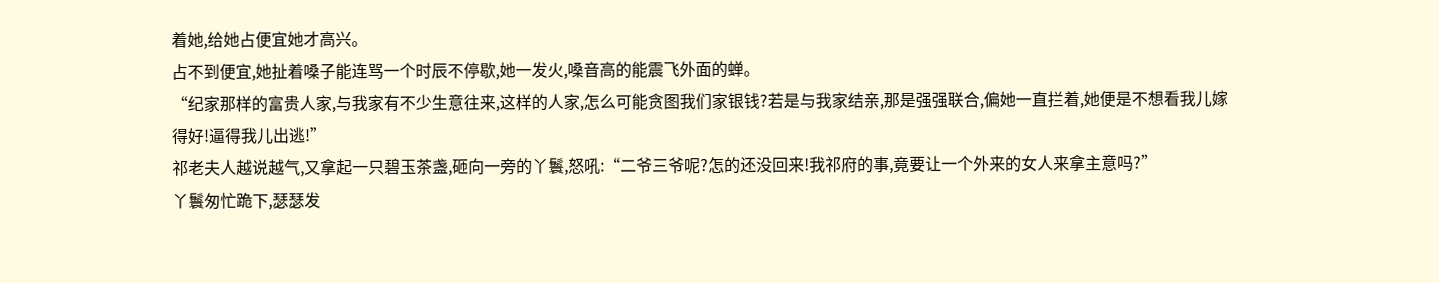着她,给她占便宜她才高兴。
占不到便宜,她扯着嗓子能连骂一个时辰不停歇,她一发火,嗓音高的能震飞外面的蝉。
“纪家那样的富贵人家,与我家有不少生意往来,这样的人家,怎么可能贪图我们家银钱?若是与我家结亲,那是强强联合,偏她一直拦着,她便是不想看我儿嫁得好!逼得我儿出逃!”
祁老夫人越说越气,又拿起一只碧玉茶盏,砸向一旁的丫鬟,怒吼:“二爷三爷呢?怎的还没回来!我祁府的事,竟要让一个外来的女人来拿主意吗?”
丫鬟匆忙跪下,瑟瑟发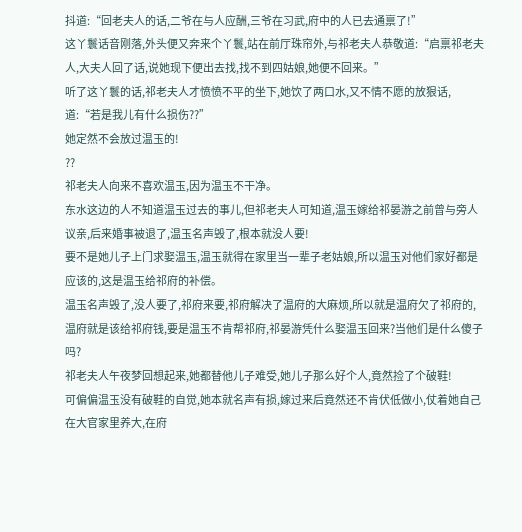抖道:“回老夫人的话,二爷在与人应酬,三爷在习武,府中的人已去通禀了!”
这丫鬟话音刚落,外头便又奔来个丫鬟,站在前厅珠帘外,与祁老夫人恭敬道:“启禀祁老夫人,大夫人回了话,说她现下便出去找,找不到四姑娘,她便不回来。”
听了这丫鬟的话,祁老夫人才愤愤不平的坐下,她饮了两口水,又不情不愿的放狠话,道:“若是我儿有什么损伤??”
她定然不会放过温玉的!
??
祁老夫人向来不喜欢温玉,因为温玉不干净。
东水这边的人不知道温玉过去的事儿,但祁老夫人可知道,温玉嫁给祁晏游之前曾与旁人议亲,后来婚事被退了,温玉名声毁了,根本就没人要!
要不是她儿子上门求娶温玉,温玉就得在家里当一辈子老姑娘,所以温玉对他们家好都是应该的,这是温玉给祁府的补偿。
温玉名声毁了,没人要了,祁府来要,祁府解决了温府的大麻烦,所以就是温府欠了祁府的,温府就是该给祁府钱,要是温玉不肯帮祁府,祁晏游凭什么娶温玉回来?当他们是什么傻子吗?
祁老夫人午夜梦回想起来,她都替他儿子难受,她儿子那么好个人,竟然捡了个破鞋!
可偏偏温玉没有破鞋的自觉,她本就名声有损,嫁过来后竟然还不肯伏低做小,仗着她自己在大官家里养大,在府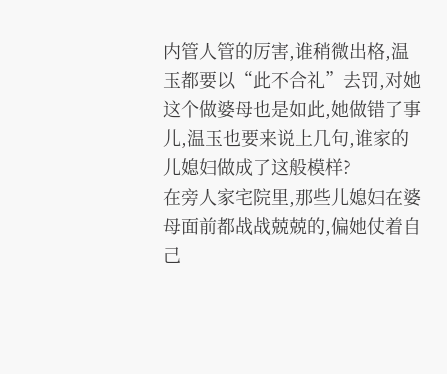内管人管的厉害,谁稍微出格,温玉都要以“此不合礼”去罚,对她这个做婆母也是如此,她做错了事儿,温玉也要来说上几句,谁家的儿媳妇做成了这般模样?
在旁人家宅院里,那些儿媳妇在婆母面前都战战兢兢的,偏她仗着自己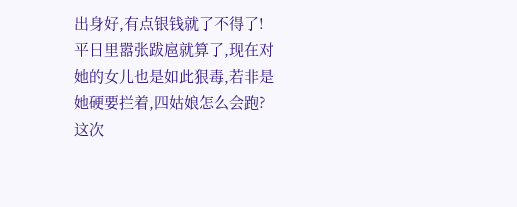出身好,有点银钱就了不得了!
平日里嚣张跋扈就算了,现在对她的女儿也是如此狠毒,若非是她硬要拦着,四姑娘怎么会跑?
这次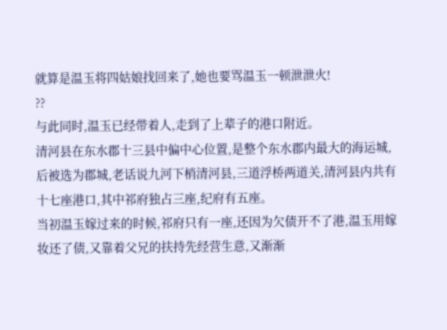就算是温玉将四姑娘找回来了,她也要骂温玉一顿泄泄火!
??
与此同时,温玉已经带着人,走到了上辈子的港口附近。
清河县在东水郡十三县中偏中心位置,是整个东水郡内最大的海运城,后被选为郡城,老话说九河下梢清河县,三道浮桥两道关,清河县内共有十七座港口,其中祁府独占三座,纪府有五座。
当初温玉嫁过来的时候,祁府只有一座,还因为欠债开不了港,温玉用嫁妆还了债,又靠着父兄的扶持先经营生意,又渐渐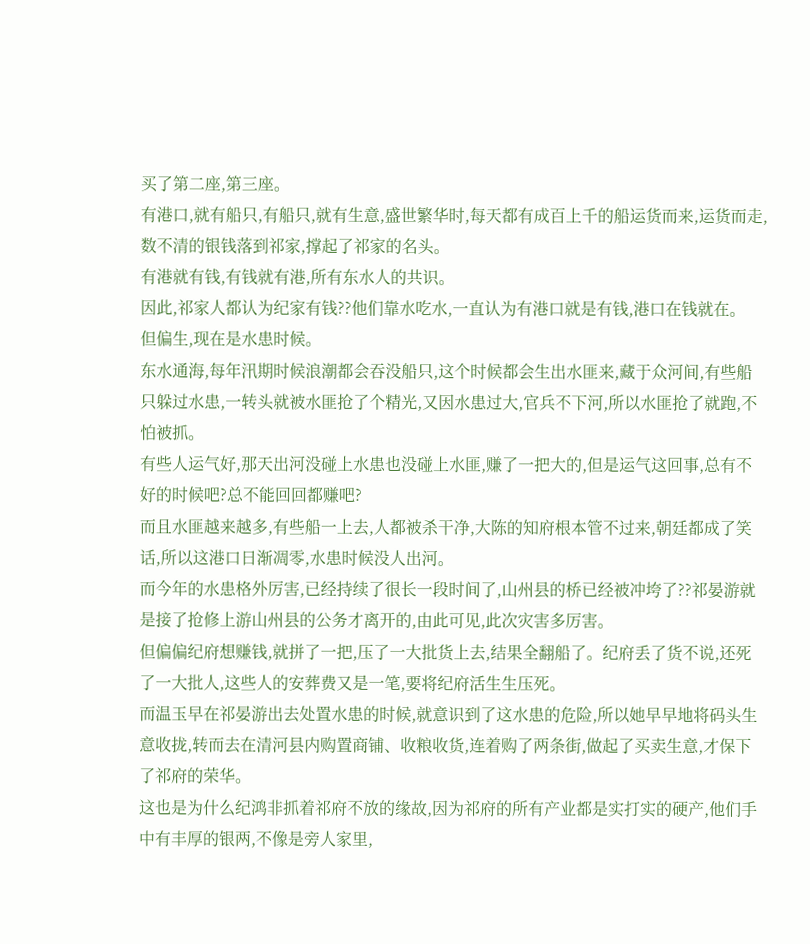买了第二座,第三座。
有港口,就有船只,有船只,就有生意,盛世繁华时,每天都有成百上千的船运货而来,运货而走,数不清的银钱落到祁家,撑起了祁家的名头。
有港就有钱,有钱就有港,所有东水人的共识。
因此,祁家人都认为纪家有钱??他们靠水吃水,一直认为有港口就是有钱,港口在钱就在。
但偏生,现在是水患时候。
东水通海,每年汛期时候浪潮都会吞没船只,这个时候都会生出水匪来,藏于众河间,有些船只躲过水患,一转头就被水匪抢了个精光,又因水患过大,官兵不下河,所以水匪抢了就跑,不怕被抓。
有些人运气好,那天出河没碰上水患也没碰上水匪,赚了一把大的,但是运气这回事,总有不好的时候吧?总不能回回都赚吧?
而且水匪越来越多,有些船一上去,人都被杀干净,大陈的知府根本管不过来,朝廷都成了笑话,所以这港口日渐凋零,水患时候没人出河。
而今年的水患格外厉害,已经持续了很长一段时间了,山州县的桥已经被冲垮了??祁晏游就是接了抢修上游山州县的公务才离开的,由此可见,此次灾害多厉害。
但偏偏纪府想赚钱,就拼了一把,压了一大批货上去,结果全翻船了。纪府丢了货不说,还死了一大批人,这些人的安葬费又是一笔,要将纪府活生生压死。
而温玉早在祁晏游出去处置水患的时候,就意识到了这水患的危险,所以她早早地将码头生意收拢,转而去在清河县内购置商铺、收粮收货,连着购了两条街,做起了买卖生意,才保下了祁府的荣华。
这也是为什么纪鸿非抓着祁府不放的缘故,因为祁府的所有产业都是实打实的硬产,他们手中有丰厚的银两,不像是旁人家里,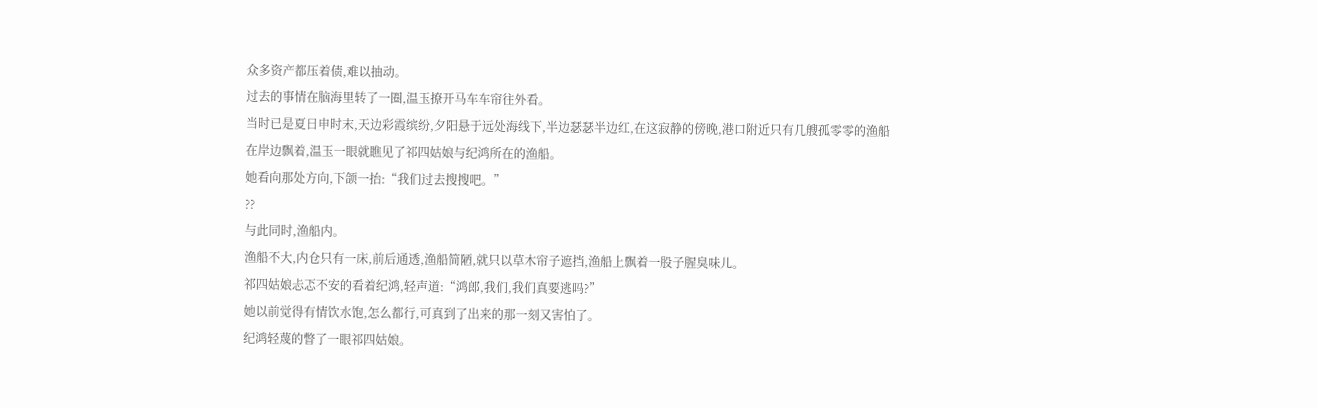众多资产都压着债,难以抽动。
过去的事情在脑海里转了一圈,温玉撩开马车车帘往外看。
当时已是夏日申时末,天边彩霞缤纷,夕阳悬于远处海线下,半边瑟瑟半边红,在这寂静的傍晚,港口附近只有几艘孤零零的渔船在岸边飘着,温玉一眼就瞧见了祁四姑娘与纪鸿所在的渔船。
她看向那处方向,下颌一抬:“我们过去搜搜吧。”
??
与此同时,渔船内。
渔船不大,内仓只有一床,前后通透,渔船简陋,就只以草木帘子遮挡,渔船上飘着一股子腥臭味儿。
祁四姑娘忐忑不安的看着纪鸿,轻声道:“鸿郎,我们,我们真要逃吗?”
她以前觉得有情饮水饱,怎么都行,可真到了出来的那一刻又害怕了。
纪鸿轻蔑的瞥了一眼祁四姑娘。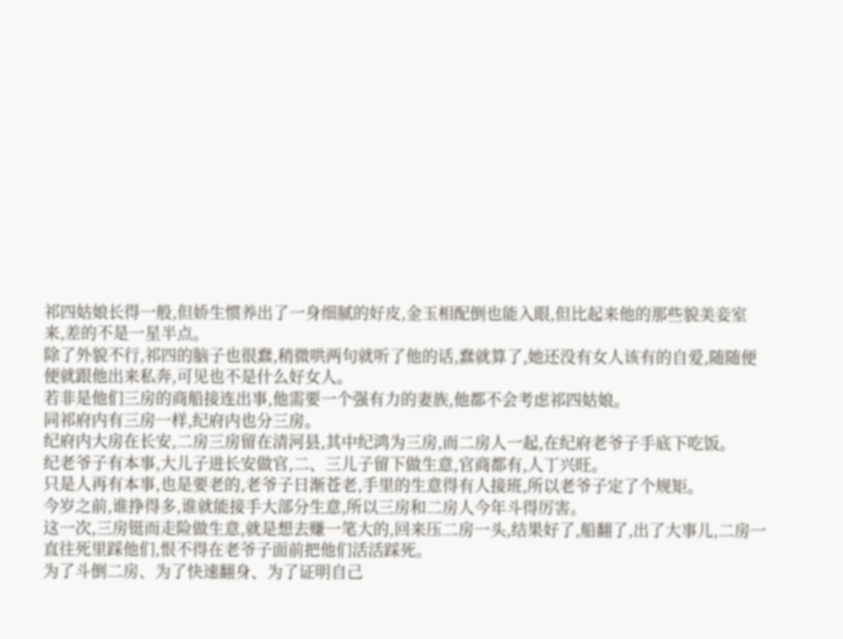祁四姑娘长得一般,但娇生惯养出了一身细腻的好皮,金玉相配倒也能入眼,但比起来他的那些貌美妾室来,差的不是一星半点。
除了外貌不行,祁四的脑子也很蠢,稍微哄两句就听了他的话,蠢就算了,她还没有女人该有的自爱,随随便便就跟他出来私奔,可见也不是什么好女人。
若非是他们三房的商船接连出事,他需要一个强有力的妻族,他都不会考虑祁四姑娘。
同祁府内有三房一样,纪府内也分三房。
纪府内大房在长安,二房三房留在清河县,其中纪鸿为三房,而二房人一起,在纪府老爷子手底下吃饭。
纪老爷子有本事,大儿子进长安做官,二、三儿子留下做生意,官商都有,人丁兴旺。
只是人再有本事,也是要老的,老爷子日渐苍老,手里的生意得有人接班,所以老爷子定了个规矩。
今岁之前,谁挣得多,谁就能接手大部分生意,所以三房和二房人今年斗得厉害。
这一次,三房铤而走险做生意,就是想去赚一笔大的,回来压二房一头,结果好了,船翻了,出了大事儿,二房一直往死里踩他们,恨不得在老爷子面前把他们活活踩死。
为了斗倒二房、为了快速翻身、为了证明自己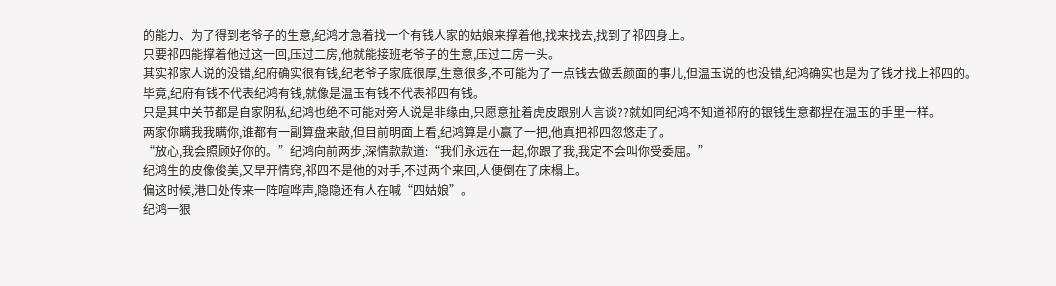的能力、为了得到老爷子的生意,纪鸿才急着找一个有钱人家的姑娘来撑着他,找来找去,找到了祁四身上。
只要祁四能撑着他过这一回,压过二房,他就能接班老爷子的生意,压过二房一头。
其实祁家人说的没错,纪府确实很有钱,纪老爷子家底很厚,生意很多,不可能为了一点钱去做丢颜面的事儿,但温玉说的也没错,纪鸿确实也是为了钱才找上祁四的。
毕竟,纪府有钱不代表纪鸿有钱,就像是温玉有钱不代表祁四有钱。
只是其中关节都是自家阴私,纪鸿也绝不可能对旁人说是非缘由,只愿意扯着虎皮跟别人言谈??就如同纪鸿不知道祁府的银钱生意都捏在温玉的手里一样。
两家你瞒我我瞒你,谁都有一副算盘来敲,但目前明面上看,纪鸿算是小赢了一把,他真把祁四忽悠走了。
“放心,我会照顾好你的。”纪鸿向前两步,深情款款道:“我们永远在一起,你跟了我,我定不会叫你受委屈。”
纪鸿生的皮像俊美,又早开情窍,祁四不是他的对手,不过两个来回,人便倒在了床榻上。
偏这时候,港口处传来一阵喧哗声,隐隐还有人在喊“四姑娘”。
纪鸿一狠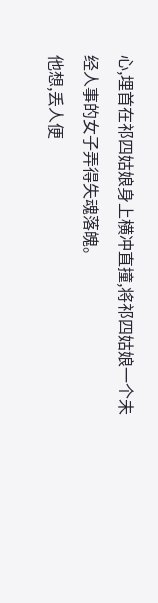心,埋首在祁四姑娘身上横冲直撞,将祁四姑娘一个未经人事的女子弄得失魂落魄。
他想,丢人便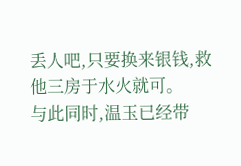丢人吧,只要换来银钱,救他三房于水火就可。
与此同时,温玉已经带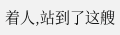着人,站到了这艘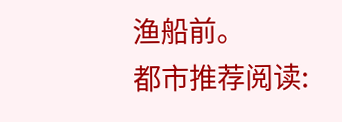渔船前。
都市推荐阅读: